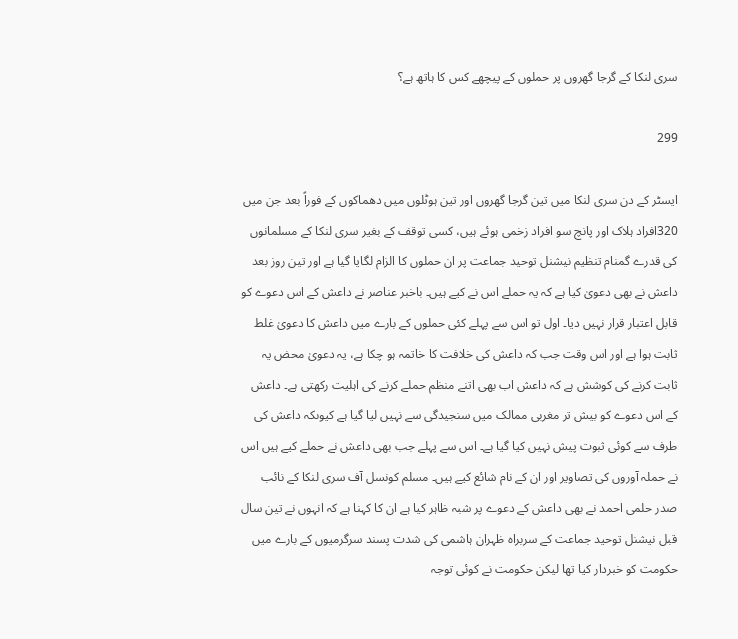سری لنکا کے گرجا گھروں پر حملوں کے پیچھے کس کا ہاتھ ہے؟

299

ایسٹر کے دن سری لنکا میں تین گرجا گھروں اور تین ہوٹلوں میں دھماکوں کے فوراً بعد جن میں 320افراد ہلاک اور پانچ سو افراد زخمی ہوئے ہیں، کسی توقف کے بغیر سری لنکا کے مسلمانوں کی قدرے گمنام تنظیم نیشنل توحید جماعت پر ان حملوں کا الزام لگایا گیا ہے اور تین روز بعد داعش نے بھی دعویٰ کیا ہے کہ یہ حملے اس نے کیے ہیں۔ باخبر عناصر نے داعش کے اس دعوے کو قابل اعتبار قرار نہیں دیا۔ اول تو اس سے پہلے کئی حملوں کے بارے میں داعش کا دعویٰ غلط ثابت ہوا ہے اور اس وقت جب کہ داعش کی خلافت کا خاتمہ ہو چکا ہے، یہ دعویٰ محض یہ ثابت کرنے کی کوشش ہے کہ داعش اب بھی اتنے منظم حملے کرنے کی اہلیت رکھتی ہے۔ داعش کے اس دعوے کو بیش تر مغربی ممالک میں سنجیدگی سے نہیں لیا گیا ہے کیوںکہ داعش کی طرف سے کوئی ثبوت پیش نہیں کیا گیا ہے۔ اس سے پہلے جب بھی داعش نے حملے کیے ہیں اس نے حملہ آوروں کی تصاویر اور ان کے نام شائع کیے ہیں۔ مسلم کونسل آف سری لنکا کے نائب صدر حلمی احمد نے بھی داعش کے دعوے پر شبہ ظاہر کیا ہے ان کا کہنا ہے کہ انہوں نے تین سال قبل نیشنل توحید جماعت کے سربراہ ظہران ہاشمی کی شدت پسند سرگرمیوں کے بارے میں حکومت کو خبردار کیا تھا لیکن حکومت نے کوئی توجہ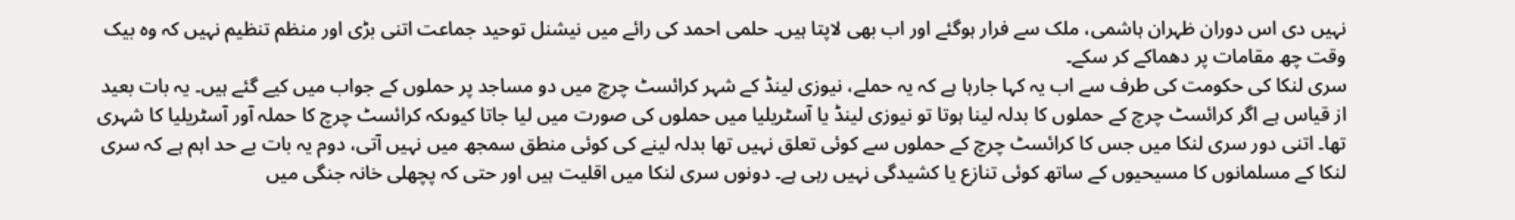نہیں دی اس دوران ظہران ہاشمی، ملک سے فرار ہوگئے اور اب بھی لاپتا ہیں۔ حلمی احمد کی رائے میں نیشنل توحید جماعت اتنی بڑی اور منظم تنظیم نہیں کہ وہ بیک وقت چھ مقامات پر دھماکے کر سکے۔
سری لنکا کی حکومت کی طرف سے اب یہ کہا جارہا ہے کہ یہ حملے، نیوزی لینڈ کے شہر کرائسٹ چرچ میں دو مساجد پر حملوں کے جواب میں کیے گئے ہیں۔ یہ بات بعید از قیاس ہے اگر کرائسٹ چرچ کے حملوں کا بدلہ لینا ہوتا تو نیوزی لینڈ یا آسٹریلیا میں حملوں کی صورت میں لیا جاتا کیوںکہ کرائسٹ چرچ کا حملہ آور آسٹریلیا کا شہری تھا۔ اتنی دور سری لنکا میں جس کا کرائسٹ چرچ کے حملوں سے کوئی تعلق نہیں تھا بدلہ لینے کی کوئی منطق سمجھ میں نہیں آتی، دوم یہ بات بے حد اہم ہے کہ سری لنکا کے مسلمانوں کا مسیحیوں کے ساتھ کوئی تنازع یا کشیدگی نہیں رہی ہے۔ دونوں سری لنکا میں اقلیت ہیں اور حتی کہ پچھلی خانہ جنگی میں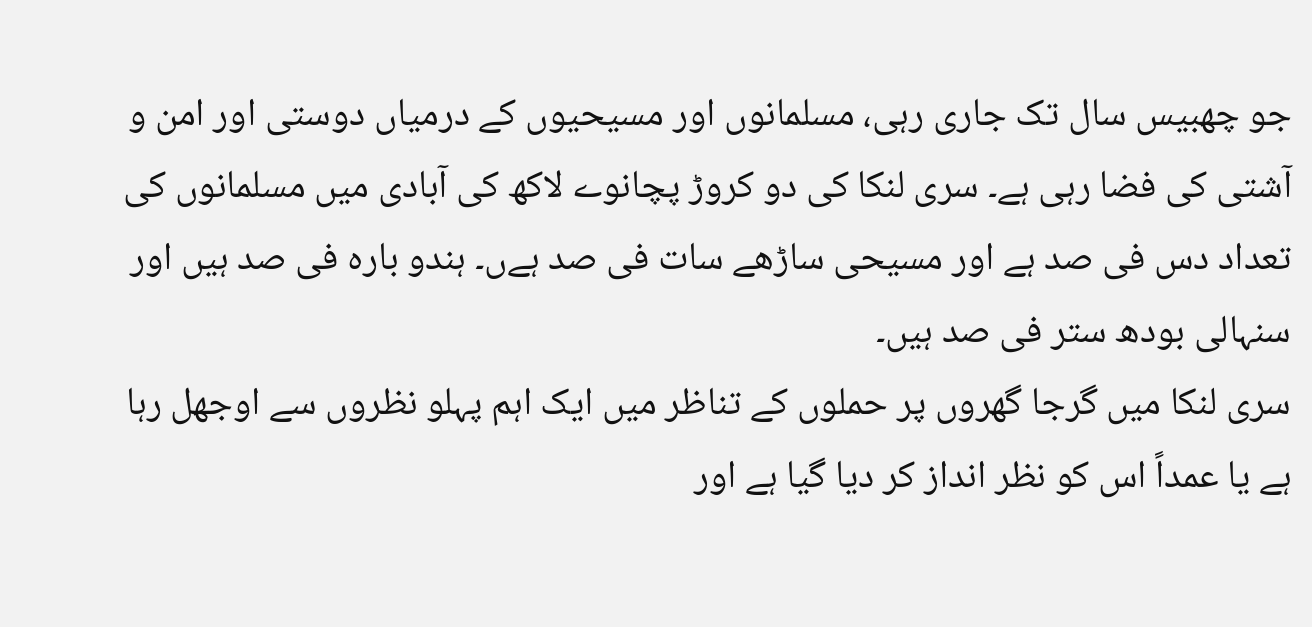جو چھبیس سال تک جاری رہی، مسلمانوں اور مسیحیوں کے درمیاں دوستی اور امن و آشتی کی فضا رہی ہے۔ سری لنکا کی دو کروڑ پچانوے لاکھ کی آبادی میں مسلمانوں کی تعداد دس فی صد ہے اور مسیحی ساڑھے سات فی صد ہےں۔ ہندو بارہ فی صد ہیں اور سنہالی بودھ ستر فی صد ہیں۔
سری لنکا میں گرجا گھروں پر حملوں کے تناظر میں ایک اہم پہلو نظروں سے اوجھل رہا ہے یا عمداً اس کو نظر انداز کر دیا گیا ہے اور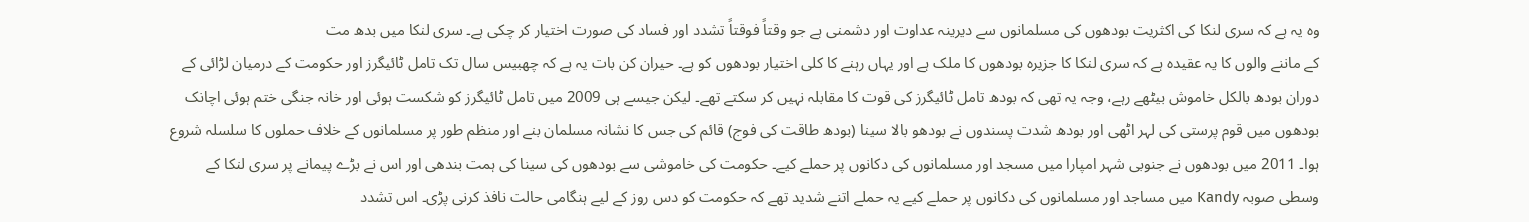وہ یہ ہے کہ سری لنکا کی اکثریت بودھوں کی مسلمانوں سے دیرینہ عداوت اور دشمنی ہے جو وقتاً فوقتاً تشدد اور فساد کی صورت اختیار کر چکی ہے۔ سری لنکا میں بدھ مت
کے ماننے والوں کا یہ عقیدہ ہے کہ سری لنکا کا جزیرہ بودھوں کا ملک ہے اور یہاں رہنے کا کلی اختیار بودھوں کو ہے۔ حیران کن بات یہ ہے کہ چھبیس سال تک تامل ٹائیگرز اور حکومت کے درمیان لڑائی کے دوران بودھ بالکل خاموش بیٹھے رہے، وجہ یہ تھی کہ بودھ تامل ٹائیگرز کی قوت کا مقابلہ نہیں کر سکتے تھے۔ لیکن جیسے ہی 2009 میں تامل ٹائیگرز کو شکست ہوئی اور خانہ جنگی ختم ہوئی اچانک بودھوں میں قوم پرستی کی لہر اٹھی اور بودھ شدت پسندوں نے بودھو بالا سینا (بودھ طاقت کی فوج) قائم کی جس کا نشانہ مسلمان بنے اور منظم طور پر مسلمانوں کے خلاف حملوں کا سلسلہ شروع ہوا۔ 2011 میں بودھوں نے جنوبی شہر امپارا میں مسجد اور مسلمانوں کی دکانوں پر حملے کیے۔ حکومت کی خاموشی سے بودھوں کی سینا کی ہمت بندھی اور اس نے بڑے پیمانے پر سری لنکا کے وسطی صوبہ Kandy میں مساجد اور مسلمانوں کی دکانوں پر حملے کیے یہ حملے اتنے شدید تھے کہ حکومت کو دس روز کے لیے ہنگامی حالت نافذ کرنی پڑی۔ اس تشدد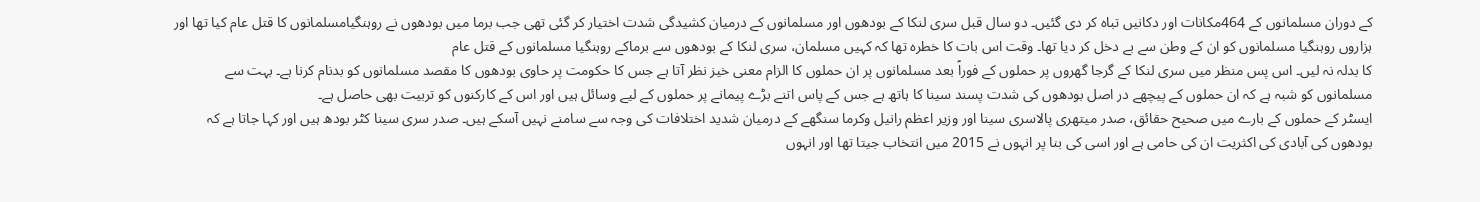کے دوران مسلمانوں کے 464مکانات اور دکانیں تباہ کر دی گئیں۔ دو سال قبل سری لنکا کے بودھوں اور مسلمانوں کے درمیان کشیدگی شدت اختیار کر گئی تھی جب برما میں بودھوں نے روہنگیامسلمانوں کا قتل عام کیا تھا اور ہزاروں روہنگیا مسلمانوں کو ان کے وطن سے بے دخل کر دیا تھا۔ وقت اس بات کا خطرہ تھا کہ کہیں مسلمان، سری لنکا کے بودھوں سے برماکے روہنگیا مسلمانوں کے قتل عام
کا بدلہ نہ لیں۔ اس پس منظر میں سری لنکا کے گرجا گھروں پر حملوں کے فوراً بعد مسلمانوں پر ان حملوں کا الزام معنی خیز نظر آتا ہے جس کا حکومت پر حاوی بودھوں کا مقصد مسلمانوں کو بدنام کرنا ہے۔ بہت سے مسلمانوں کو شبہ ہے کہ ان حملوں کے پیچھے در اصل بودھوں کی شدت پسند سینا کا ہاتھ ہے جس کے پاس اتنے بڑے پیمانے پر حملوں کے لیے وسائل ہیں اور اس کے کارکنوں کو تربیت بھی حاصل ہے۔
ایسٹر کے حملوں کے بارے میں صحیح حقائق، صدر میتھری پالاسری سینا اور وزیر اعظم رانیل وکرما سنگھے کے درمیان شدید اختلافات کی وجہ سے سامنے نہیں آسکے ہیں۔ صدر سری سینا کٹر بودھ ہیں اور کہا جاتا ہے کہ بودھوں کی آبادی کی اکثریت ان کی حامی ہے اور اسی کی بنا پر انہوں نے 2015 میں انتخاب جیتا تھا اور انہوں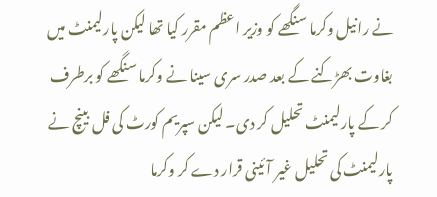نے رانیل وکرما سنگھے کو وزیر اعظم مقرر کیا تھا لیکن پارلیمنٹ میں بغاوت بھڑکنے کے بعد صدر سری سینا نے وکرما سنگھے کو برطرف کر کے پارلیمنٹ تحلیل کر دی۔ لیکن سپریم کورٹ کی فل بینچ نے پارلیمنٹ کی تحلیل غیر آئینی قرار دے کر وکرما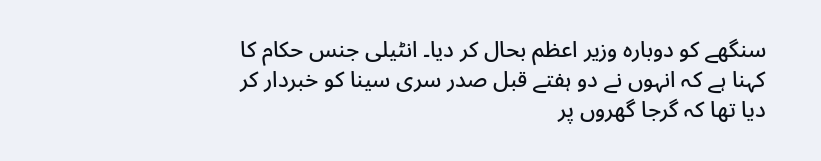سنگھے کو دوبارہ وزیر اعظم بحال کر دیا۔ انٹیلی جنس حکام کا کہنا ہے کہ انہوں نے دو ہفتے قبل صدر سری سینا کو خبردار کر دیا تھا کہ گرجا گھروں پر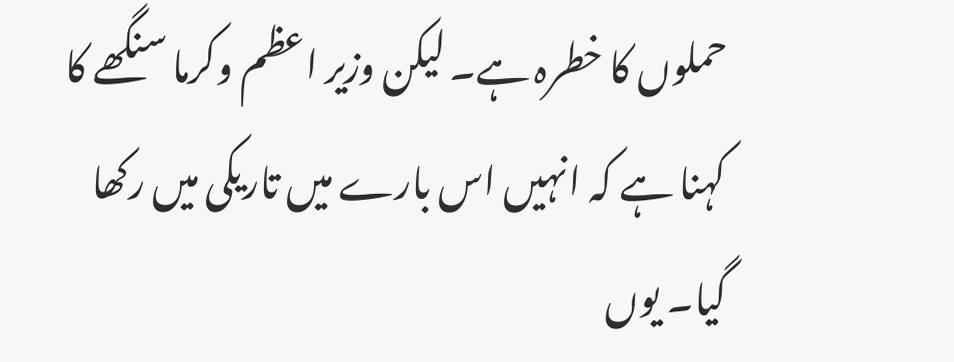حملوں کا خطرہ ہے۔ لیکن وزیر اعظم وکرما سنگھے کا کہنا ہے کہ انہیں اس بارے میں تاریکی میں رکھا گیا۔ یوں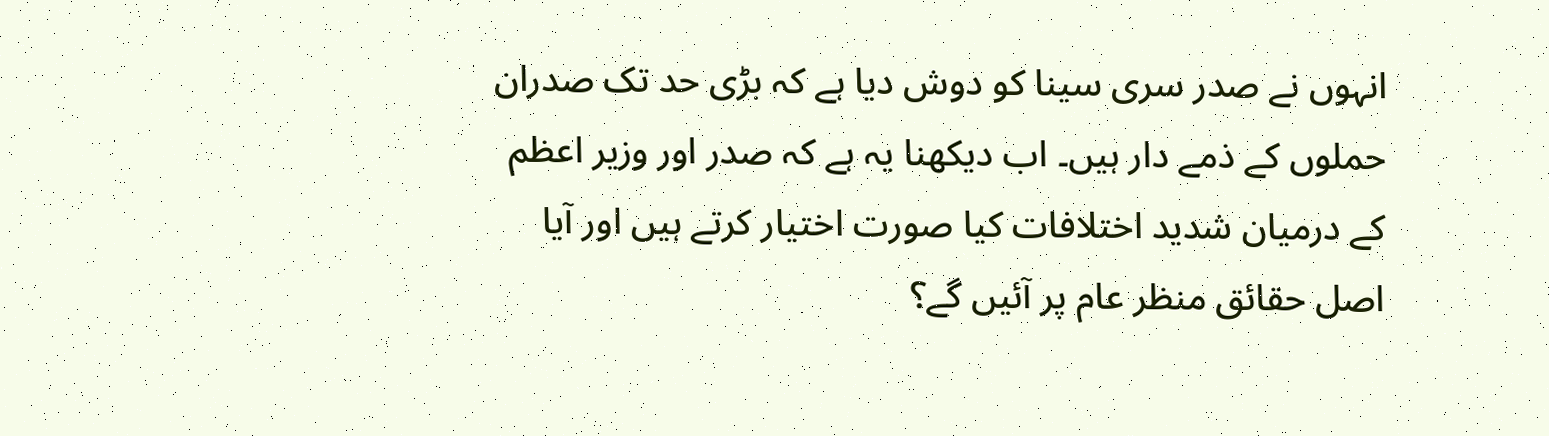انہوں نے صدر سری سینا کو دوش دیا ہے کہ بڑی حد تک صدران حملوں کے ذمے دار ہیں۔ اب دیکھنا یہ ہے کہ صدر اور وزیر اعظم کے درمیان شدید اختلافات کیا صورت اختیار کرتے ہیں اور آیا اصل حقائق منظر عام پر آئیں گے؟